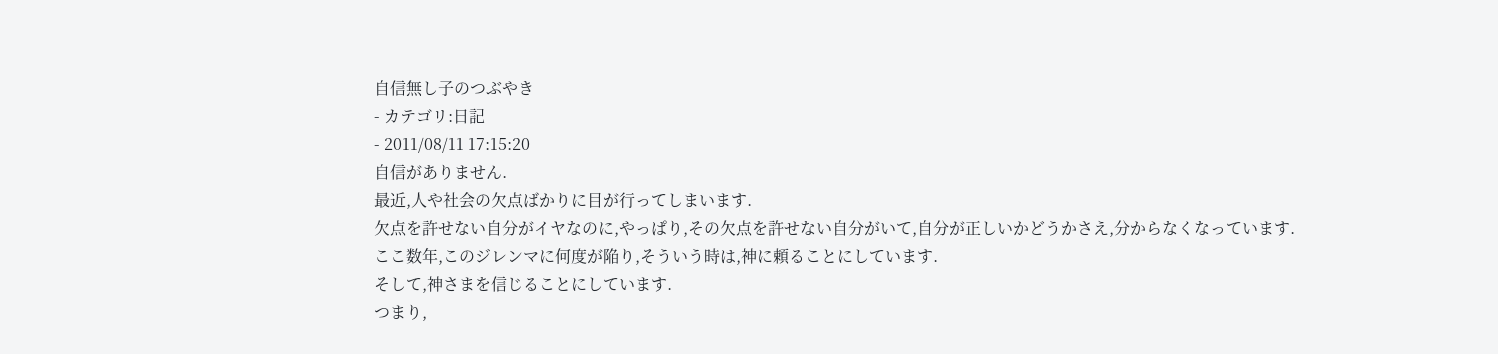自信無し子のつぶやき
- カテゴリ:日記
- 2011/08/11 17:15:20
自信がありません.
最近,人や社会の欠点ばかりに目が行ってしまいます.
欠点を許せない自分がイヤなのに,やっぱり,その欠点を許せない自分がいて,自分が正しいかどうかさえ,分からなくなっています.
ここ数年,このジレンマに何度が陥り,そういう時は,神に頼ることにしています.
そして,神さまを信じることにしています.
つまり,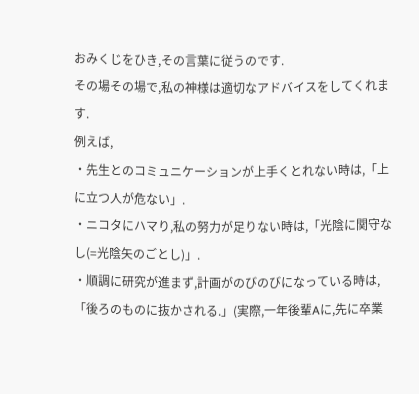おみくじをひき,その言葉に従うのです.
その場その場で,私の神様は適切なアドバイスをしてくれます.
例えば,
・先生とのコミュニケーションが上手くとれない時は,「上に立つ人が危ない」.
・ニコタにハマり,私の努力が足りない時は,「光陰に関守なし(=光陰矢のごとし)」.
・順調に研究が進まず,計画がのびのびになっている時は,「後ろのものに抜かされる.」(実際,一年後輩Aに,先に卒業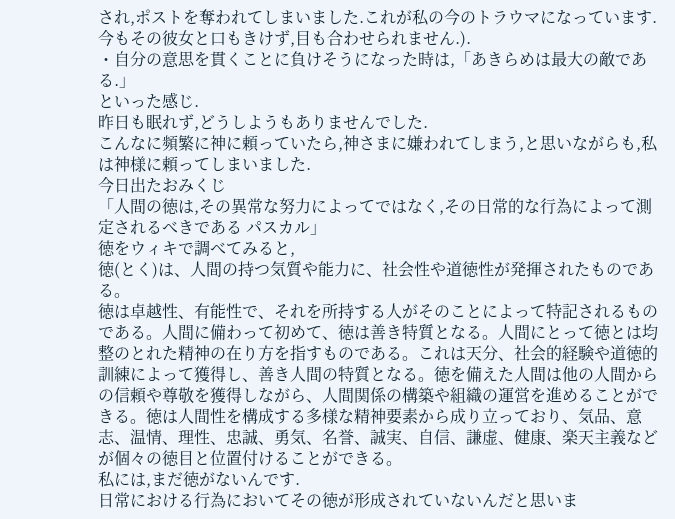され,ポストを奪われてしまいました.これが私の今のトラウマになっています.今もその彼女と口もきけず,目も合わせられません.).
・自分の意思を貫くことに負けそうになった時は,「あきらめは最大の敵である.」
といった感じ.
昨日も眠れず,どうしようもありませんでした.
こんなに頻繁に神に頼っていたら,神さまに嫌われてしまう,と思いながらも,私は神様に頼ってしまいました.
今日出たおみくじ
「人間の徳は,その異常な努力によってではなく,その日常的な行為によって測定されるべきである パスカル」
徳をウィキで調べてみると,
徳(とく)は、人間の持つ気質や能力に、社会性や道徳性が発揮されたものである。
徳は卓越性、有能性で、それを所持する人がそのことによって特記されるものである。人間に備わって初めて、徳は善き特質となる。人間にとって徳とは均整のとれた精神の在り方を指すものである。これは天分、社会的経験や道徳的訓練によって獲得し、善き人間の特質となる。徳を備えた人間は他の人間からの信頼や尊敬を獲得しながら、人間関係の構築や組織の運営を進めることができる。徳は人間性を構成する多様な精神要素から成り立っており、気品、意志、温情、理性、忠誠、勇気、名誉、誠実、自信、謙虚、健康、楽天主義などが個々の徳目と位置付けることができる。
私には,まだ徳がないんです.
日常における行為においてその徳が形成されていないんだと思いま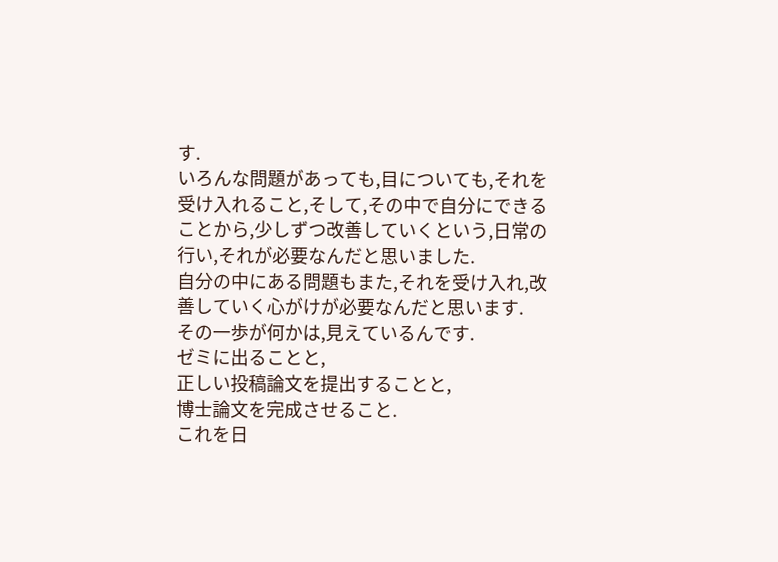す.
いろんな問題があっても,目についても,それを受け入れること,そして,その中で自分にできることから,少しずつ改善していくという,日常の行い,それが必要なんだと思いました.
自分の中にある問題もまた,それを受け入れ,改善していく心がけが必要なんだと思います.
その一歩が何かは,見えているんです.
ゼミに出ることと,
正しい投稿論文を提出することと,
博士論文を完成させること.
これを日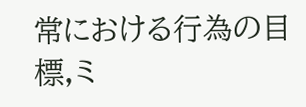常における行為の目標,ミ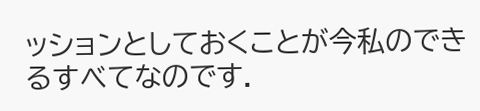ッションとしておくことが今私のできるすべてなのです.